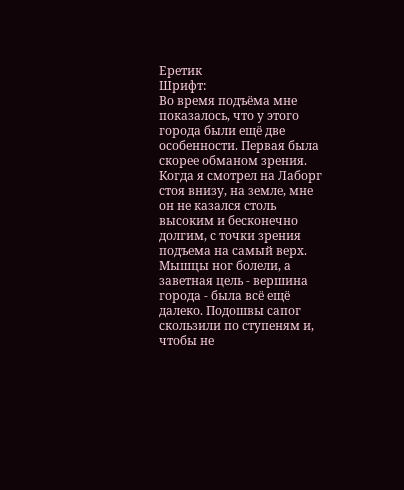Еретик
Шрифт:
Во время подъёма мне показалось, что у этого города были ещё две особенности. Первая была скорее обманом зрения. Когда я смотрел на Лаборг стоя внизу, на земле, мне он не казался столь высоким и бесконечно долгим, с точки зрения подъема на самый верх. Мышцы ног болели, а заветная цель - вершина города - была всё ещё далеко. Подошвы сапог скользили по ступеням и, чтобы не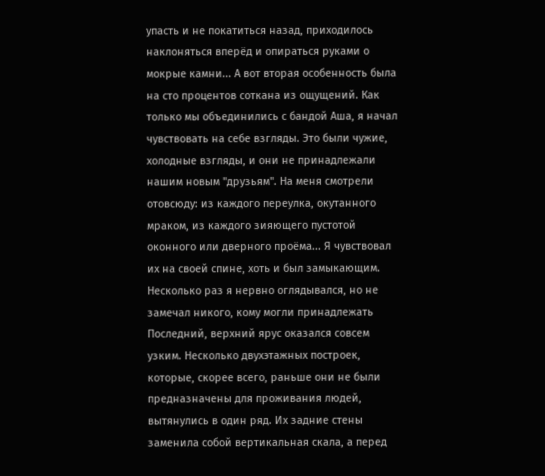упасть и не покатиться назад, приходилось наклоняться вперёд и опираться руками о мокрые камни... А вот вторая особенность была на сто процентов соткана из ощущений. Как только мы объединились с бандой Аша, я начал чувствовать на себе взгляды. Это были чужие, холодные взгляды, и они не принадлежали нашим новым "друзьям". На меня смотрели отовсюду: из каждого переулка, окутанного мраком, из каждого зияющего пустотой оконного или дверного проёма... Я чувствовал их на своей спине, хоть и был замыкающим. Несколько раз я нервно оглядывался, но не замечал никого, кому могли принадлежать
Последний, верхний ярус оказался совсем узким. Несколько двухэтажных построек, которые, скорее всего, раньше они не были предназначены для проживания людей, вытянулись в один ряд. Их задние стены заменила собой вертикальная скала, а перед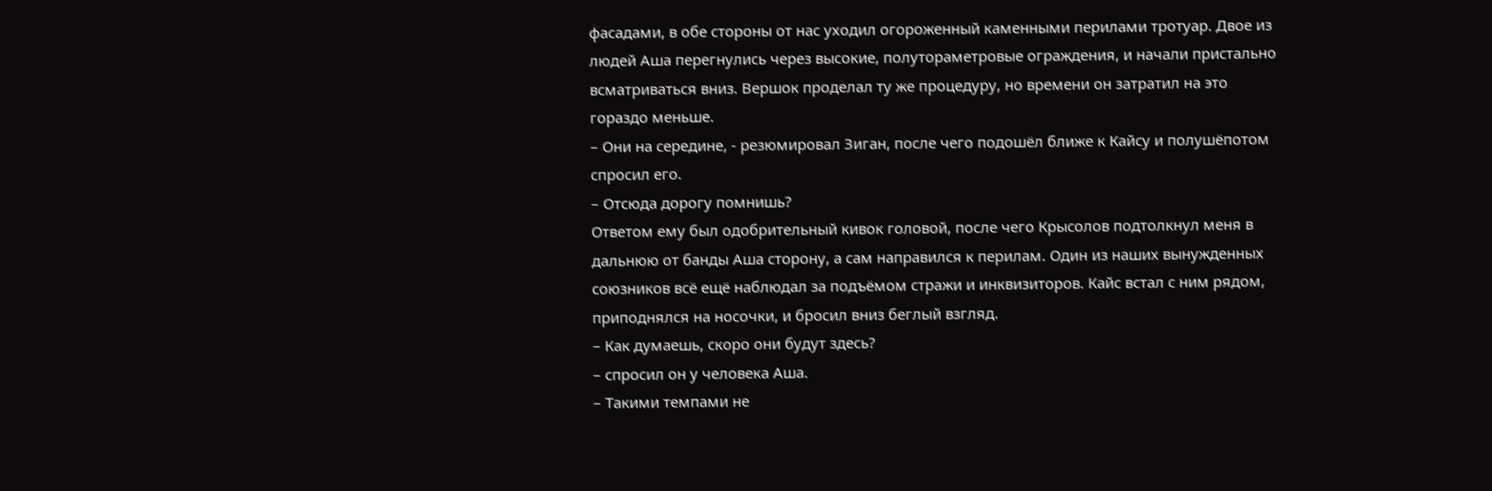фасадами, в обе стороны от нас уходил огороженный каменными перилами тротуар. Двое из людей Аша перегнулись через высокие, полутораметровые ограждения, и начали пристально всматриваться вниз. Вершок проделал ту же процедуру, но времени он затратил на это гораздо меньше.
– Они на середине, - резюмировал Зиган, после чего подошёл ближе к Кайсу и полушёпотом спросил его.
– Отсюда дорогу помнишь?
Ответом ему был одобрительный кивок головой, после чего Крысолов подтолкнул меня в дальнюю от банды Аша сторону, а сам направился к перилам. Один из наших вынужденных союзников всё ещё наблюдал за подъёмом стражи и инквизиторов. Кайс встал с ним рядом, приподнялся на носочки, и бросил вниз беглый взгляд.
– Как думаешь, скоро они будут здесь?
– спросил он у человека Аша.
– Такими темпами не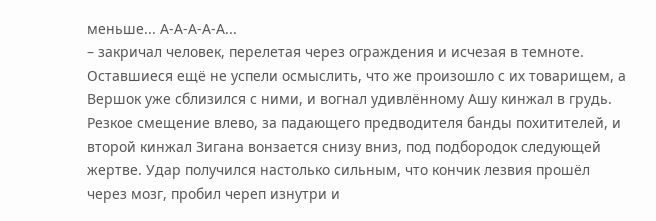меньше... А-А-А-А-А...
– закричал человек, перелетая через ограждения и исчезая в темноте.
Оставшиеся ещё не успели осмыслить, что же произошло с их товарищем, а Вершок уже сблизился с ними, и вогнал удивлённому Ашу кинжал в грудь. Резкое смещение влево, за падающего предводителя банды похитителей, и второй кинжал Зигана вонзается снизу вниз, под подбородок следующей жертве. Удар получился настолько сильным, что кончик лезвия прошёл через мозг, пробил череп изнутри и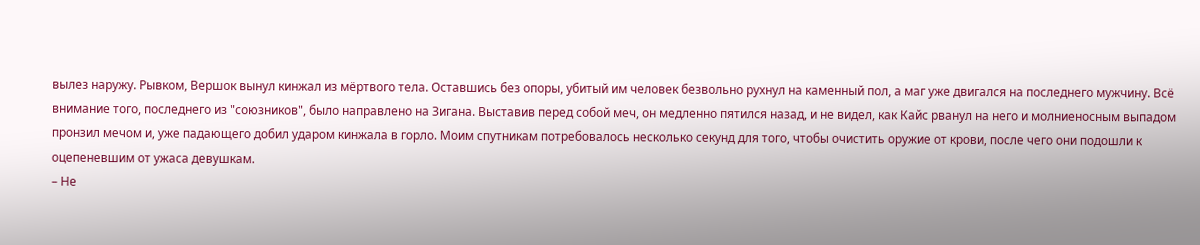вылез наружу. Рывком, Вершок вынул кинжал из мёртвого тела. Оставшись без опоры, убитый им человек безвольно рухнул на каменный пол, а маг уже двигался на последнего мужчину. Всё внимание того, последнего из "союзников", было направлено на Зигана. Выставив перед собой меч, он медленно пятился назад, и не видел, как Кайс рванул на него и молниеносным выпадом пронзил мечом и, уже падающего добил ударом кинжала в горло. Моим спутникам потребовалось несколько секунд для того, чтобы очистить оружие от крови, после чего они подошли к оцепеневшим от ужаса девушкам.
– Не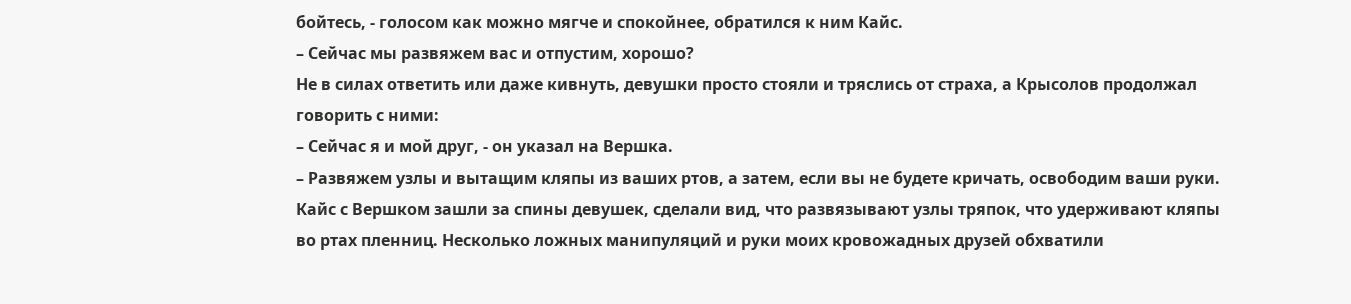бойтесь, - голосом как можно мягче и спокойнее, обратился к ним Кайс.
– Сейчас мы развяжем вас и отпустим, хорошо?
Не в силах ответить или даже кивнуть, девушки просто стояли и тряслись от страха, а Крысолов продолжал говорить с ними:
– Сейчас я и мой друг, - он указал на Вершка.
– Развяжем узлы и вытащим кляпы из ваших ртов, а затем, если вы не будете кричать, освободим ваши руки.
Кайс с Вершком зашли за спины девушек, сделали вид, что развязывают узлы тряпок, что удерживают кляпы во ртах пленниц. Несколько ложных манипуляций и руки моих кровожадных друзей обхватили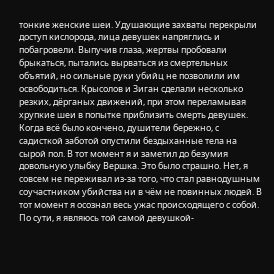тонкие женские шеи. Удушающие захваты перекрыли доступ кислорода, лица девушек напряглись и побагровели. Выпучив глаза, жертвы пробовали брыкаться, пытались вырваться из смертельных объятий, но сильные руки убийц не позволили им освободиться. Крысолов и Зиган сделали несколько резких, дёрганых движений, при этом переламывая хрупкие шеи в попытке приблизить смерть девушек. Когда всё было кончено, душители бережно, с садисткой заботой опустили бездыханные тела на сырой пол. В тот момент я и заметил до безумия довольную улыбку Вершка. Это было страшно. Нет, я совсем не переживал из-за того, что стал равнодушным соучастником убийства ни в чём не повинных людей. В тот момент я осознал весь ужас происходящего с собой. По сути, я являюсь той самой девушкой-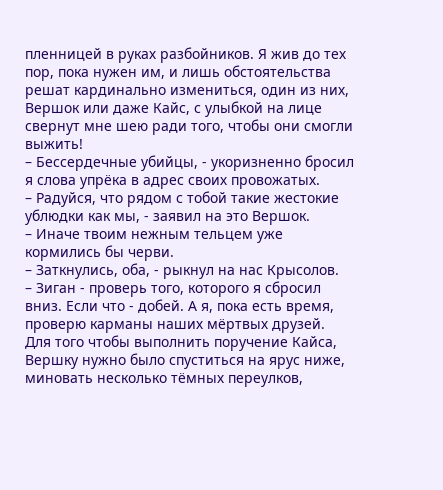пленницей в руках разбойников. Я жив до тех пор, пока нужен им, и лишь обстоятельства решат кардинально измениться, один из них, Вершок или даже Кайс, с улыбкой на лице свернут мне шею ради того, чтобы они смогли выжить!
– Бессердечные убийцы, - укоризненно бросил я слова упрёка в адрес своих провожатых.
– Радуйся, что рядом с тобой такие жестокие ублюдки как мы, - заявил на это Вершок.
– Иначе твоим нежным тельцем уже кормились бы черви.
– Заткнулись, оба, - рыкнул на нас Крысолов.
– Зиган - проверь того, которого я сбросил вниз. Если что - добей. А я, пока есть время, проверю карманы наших мёртвых друзей.
Для того чтобы выполнить поручение Кайса, Вершку нужно было спуститься на ярус ниже, миновать несколько тёмных переулков,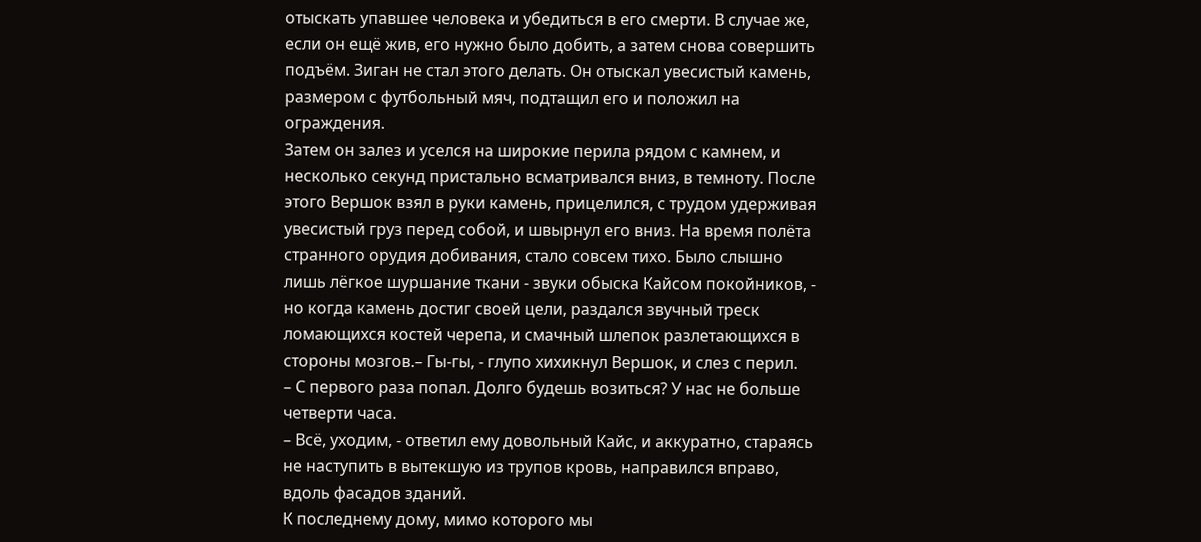отыскать упавшее человека и убедиться в его смерти. В случае же, если он ещё жив, его нужно было добить, а затем снова совершить подъём. Зиган не стал этого делать. Он отыскал увесистый камень, размером с футбольный мяч, подтащил его и положил на ограждения.
Затем он залез и уселся на широкие перила рядом с камнем, и несколько секунд пристально всматривался вниз, в темноту. После этого Вершок взял в руки камень, прицелился, с трудом удерживая увесистый груз перед собой, и швырнул его вниз. На время полёта странного орудия добивания, стало совсем тихо. Было слышно лишь лёгкое шуршание ткани - звуки обыска Кайсом покойников, - но когда камень достиг своей цели, раздался звучный треск ломающихся костей черепа, и смачный шлепок разлетающихся в стороны мозгов.– Гы-гы, - глупо хихикнул Вершок, и слез с перил.
– С первого раза попал. Долго будешь возиться? У нас не больше четверти часа.
– Всё, уходим, - ответил ему довольный Кайс, и аккуратно, стараясь не наступить в вытекшую из трупов кровь, направился вправо, вдоль фасадов зданий.
К последнему дому, мимо которого мы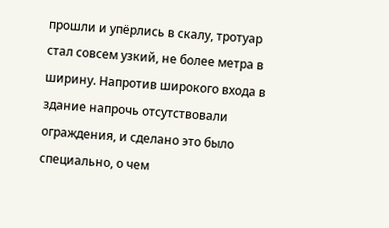прошли и упёрлись в скалу, тротуар стал совсем узкий, не более метра в ширину. Напротив широкого входа в здание напрочь отсутствовали ограждения, и сделано это было специально, о чем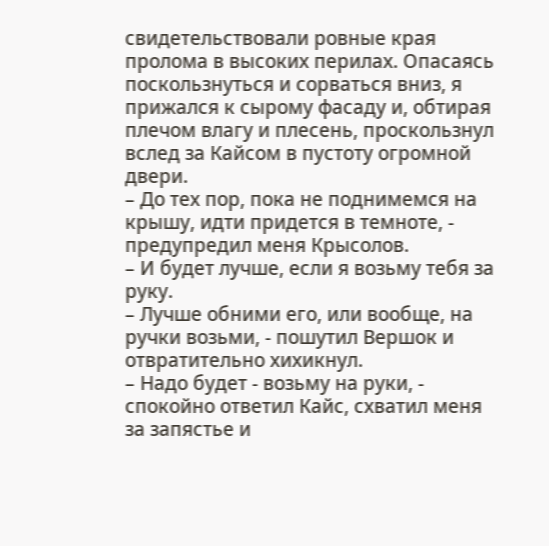свидетельствовали ровные края пролома в высоких перилах. Опасаясь поскользнуться и сорваться вниз, я прижался к сырому фасаду и, обтирая плечом влагу и плесень, проскользнул вслед за Кайсом в пустоту огромной двери.
– До тех пор, пока не поднимемся на крышу, идти придется в темноте, - предупредил меня Крысолов.
– И будет лучше, если я возьму тебя за руку.
– Лучше обними его, или вообще, на ручки возьми, - пошутил Вершок и отвратительно хихикнул.
– Надо будет - возьму на руки, - спокойно ответил Кайс, схватил меня за запястье и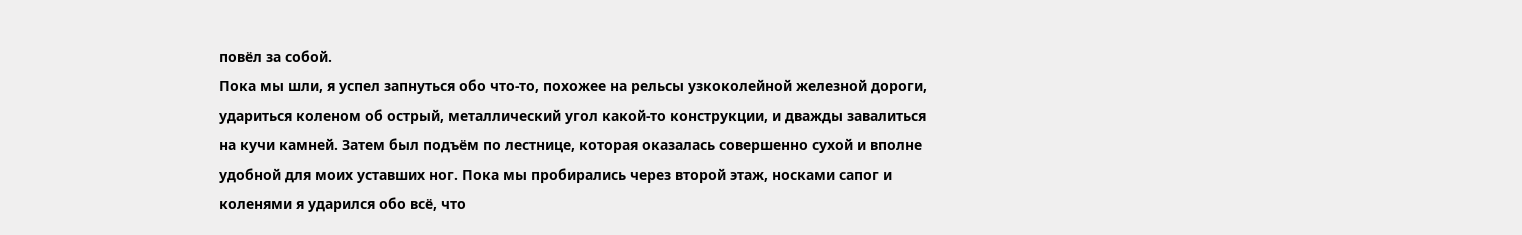повёл за собой.
Пока мы шли, я успел запнуться обо что-то, похожее на рельсы узкоколейной железной дороги, удариться коленом об острый, металлический угол какой-то конструкции, и дважды завалиться на кучи камней. Затем был подъём по лестнице, которая оказалась совершенно сухой и вполне удобной для моих уставших ног. Пока мы пробирались через второй этаж, носками сапог и коленями я ударился обо всё, что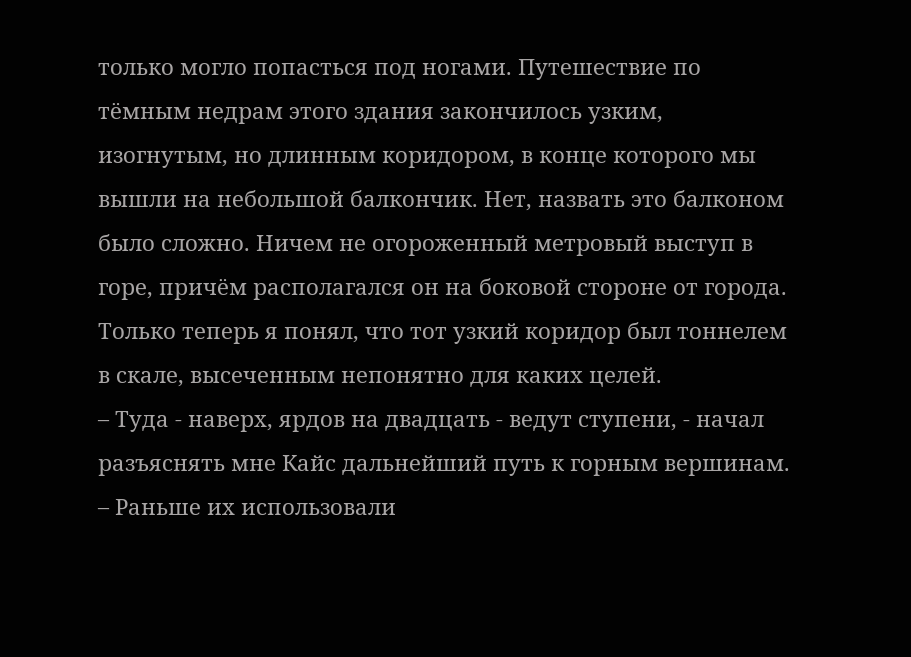только могло попасться под ногами. Путешествие по тёмным недрам этого здания закончилось узким, изогнутым, но длинным коридором, в конце которого мы вышли на небольшой балкончик. Нет, назвать это балконом было сложно. Ничем не огороженный метровый выступ в горе, причём располагался он на боковой стороне от города. Только теперь я понял, что тот узкий коридор был тоннелем в скале, высеченным непонятно для каких целей.
– Туда - наверх, ярдов на двадцать - ведут ступени, - начал разъяснять мне Кайс дальнейший путь к горным вершинам.
– Раньше их использовали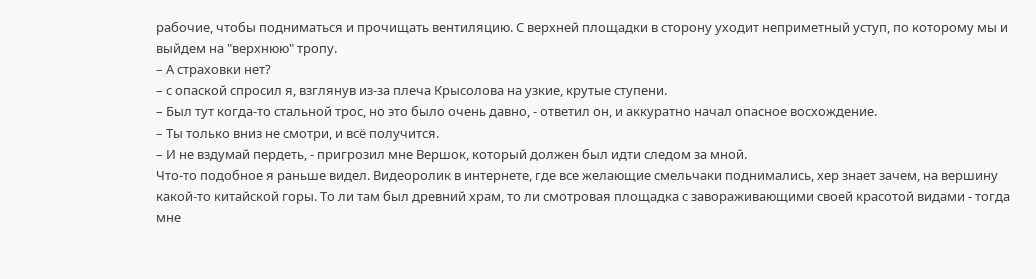рабочие, чтобы подниматься и прочищать вентиляцию. С верхней площадки в сторону уходит неприметный уступ, по которому мы и выйдем на "верхнюю" тропу.
– А страховки нет?
– с опаской спросил я, взглянув из-за плеча Крысолова на узкие, крутые ступени.
– Был тут когда-то стальной трос, но это было очень давно, - ответил он, и аккуратно начал опасное восхождение.
– Ты только вниз не смотри, и всё получится.
– И не вздумай пердеть, - пригрозил мне Вершок, который должен был идти следом за мной.
Что-то подобное я раньше видел. Видеоролик в интернете, где все желающие смельчаки поднимались, хер знает зачем, на вершину какой-то китайской горы. То ли там был древний храм, то ли смотровая площадка с завораживающими своей красотой видами - тогда мне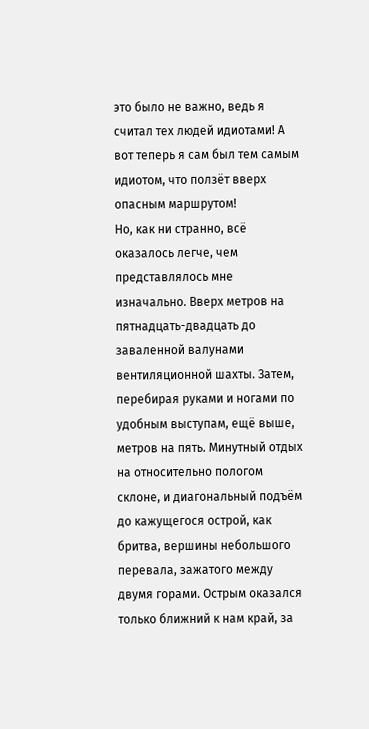это было не важно, ведь я считал тех людей идиотами! А вот теперь я сам был тем самым идиотом, что ползёт вверх опасным маршрутом!
Но, как ни странно, всё оказалось легче, чем представлялось мне изначально. Вверх метров на пятнадцать-двадцать до заваленной валунами вентиляционной шахты. Затем, перебирая руками и ногами по удобным выступам, ещё выше, метров на пять. Минутный отдых на относительно пологом склоне, и диагональный подъём до кажущегося острой, как бритва, вершины небольшого перевала, зажатого между двумя горами. Острым оказался только ближний к нам край, за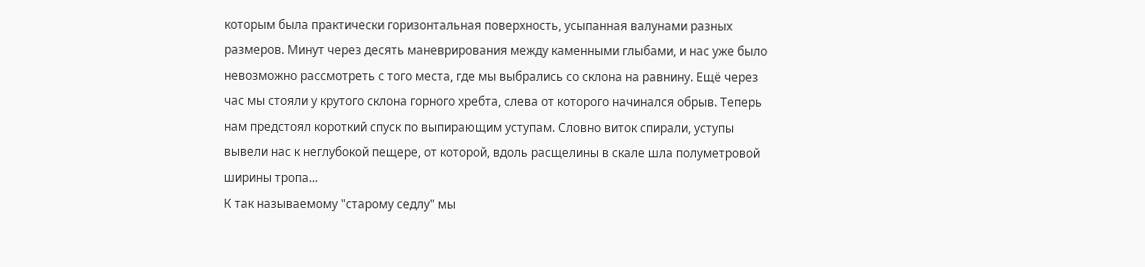которым была практически горизонтальная поверхность, усыпанная валунами разных размеров. Минут через десять маневрирования между каменными глыбами, и нас уже было невозможно рассмотреть с того места, где мы выбрались со склона на равнину. Ещё через час мы стояли у крутого склона горного хребта, слева от которого начинался обрыв. Теперь нам предстоял короткий спуск по выпирающим уступам. Словно виток спирали, уступы вывели нас к неглубокой пещере, от которой, вдоль расщелины в скале шла полуметровой ширины тропа...
К так называемому "старому седлу" мы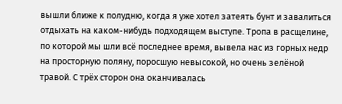вышли ближе к полудню, когда я уже хотел затеять бунт и завалиться отдыхать на каком-нибудь подходящем выступе. Тропа в расщелине, по которой мы шли всё последнее время, вывела нас из горных недр на просторную поляну, поросшую невысокой, но очень зелёной травой. С трёх сторон она оканчивалась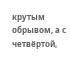крутым обрывом, а с четвёртой,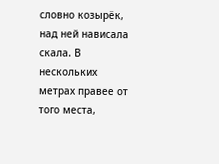словно козырёк, над ней нависала скала. В нескольких метрах правее от того места,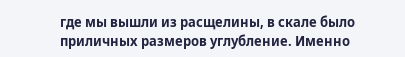где мы вышли из расщелины, в скале было приличных размеров углубление. Именно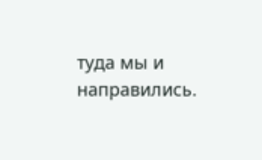туда мы и направились.